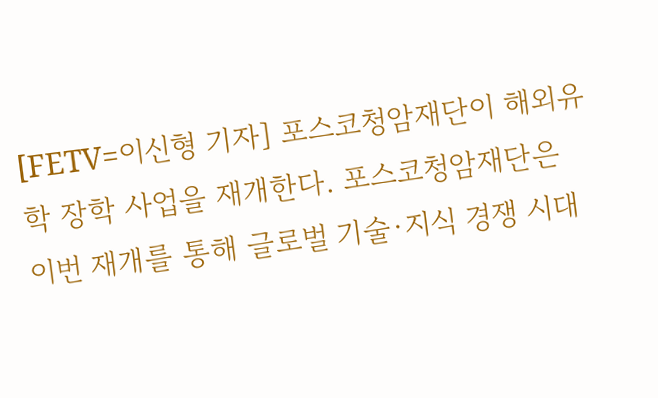[FETV=이신형 기자] 포스코청암재단이 해외유학 장학 사업을 재개한다. 포스코청암재단은 이번 재개를 통해 글로벌 기술·지식 경쟁 시대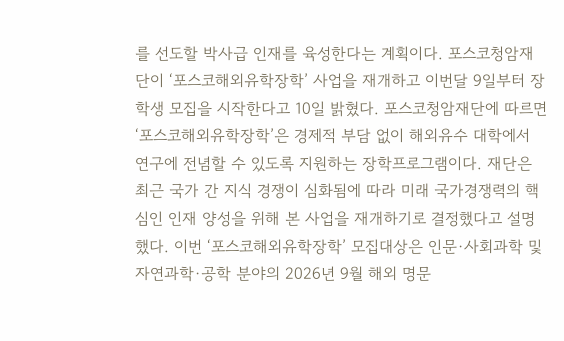를 선도할 박사급 인재를 육성한다는 계획이다. 포스코청암재단이 ‘포스코해외유학장학’ 사업을 재개하고 이번달 9일부터 장학생 모집을 시작한다고 10일 밝혔다. 포스코청암재단에 따르면 ‘포스코해외유학장학’은 경제적 부담 없이 해외유수 대학에서 연구에 전념할 수 있도록 지원하는 장학프로그램이다. 재단은 최근 국가 간 지식 경쟁이 심화됨에 따라 미래 국가경쟁력의 핵심인 인재 양성을 위해 본 사업을 재개하기로 결정했다고 설명했다. 이번 ‘포스코해외유학장학’ 모집대상은 인문·사회과학 및 자연과학·공학 분야의 2026년 9월 해외 명문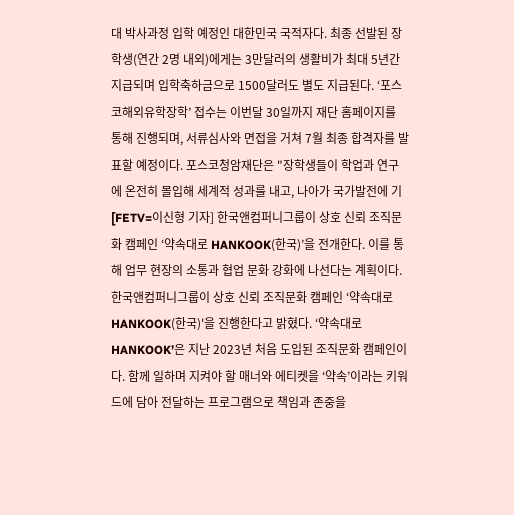대 박사과정 입학 예정인 대한민국 국적자다. 최종 선발된 장학생(연간 2명 내외)에게는 3만달러의 생활비가 최대 5년간 지급되며 입학축하금으로 1500달러도 별도 지급된다. ‘포스코해외유학장학’ 접수는 이번달 30일까지 재단 홈페이지를 통해 진행되며, 서류심사와 면접을 거쳐 7월 최종 합격자를 발표할 예정이다. 포스코청암재단은 "장학생들이 학업과 연구에 온전히 몰입해 세계적 성과를 내고, 나아가 국가발전에 기
[FETV=이신형 기자] 한국앤컴퍼니그룹이 상호 신뢰 조직문화 캠페인 ‘약속대로 HANKOOK(한국)’을 전개한다. 이를 통해 업무 현장의 소통과 협업 문화 강화에 나선다는 계획이다. 한국앤컴퍼니그룹이 상호 신뢰 조직문화 캠페인 ‘약속대로 HANKOOK(한국)'을 진행한다고 밝혔다. ‘약속대로 HANKOOK’은 지난 2023년 처음 도입된 조직문화 캠페인이다. 함께 일하며 지켜야 할 매너와 에티켓을 ‘약속’이라는 키워드에 담아 전달하는 프로그램으로 책임과 존중을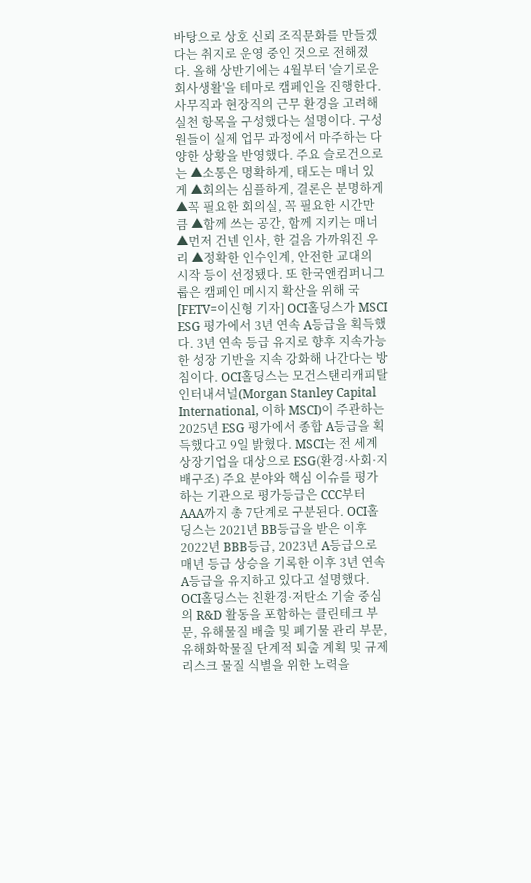바탕으로 상호 신뢰 조직문화를 만들겠다는 취지로 운영 중인 것으로 전해졌다. 올해 상반기에는 4월부터 '슬기로운 회사생활'을 테마로 캠페인을 진행한다. 사무직과 현장직의 근무 환경을 고려해 실천 항목을 구성했다는 설명이다. 구성원들이 실제 업무 과정에서 마주하는 다양한 상황을 반영했다. 주요 슬로건으로는 ▲소통은 명확하게, 태도는 매너 있게 ▲회의는 심플하게, 결론은 분명하게 ▲꼭 필요한 회의실, 꼭 필요한 시간만큼 ▲함께 쓰는 공간, 함께 지키는 매너 ▲먼저 건넨 인사, 한 걸음 가까워진 우리 ▲정확한 인수인계, 안전한 교대의 시작 등이 선정됐다. 또 한국앤컴퍼니그룹은 캠페인 메시지 확산을 위해 국
[FETV=이신형 기자] OCI홀딩스가 MSCI ESG 평가에서 3년 연속 A등급을 획득했다. 3년 연속 등급 유지로 향후 지속가능한 성장 기반을 지속 강화해 나간다는 방침이다. OCI홀딩스는 모건스탠리캐피탈인터내셔널(Morgan Stanley Capital International, 이하 MSCI)이 주관하는 2025년 ESG 평가에서 종합 A등급을 획득했다고 9일 밝혔다. MSCI는 전 세계 상장기업을 대상으로 ESG(환경·사회·지배구조) 주요 분야와 핵심 이슈를 평가하는 기관으로 평가등급은 CCC부터 AAA까지 총 7단계로 구분된다. OCI홀딩스는 2021년 BB등급을 받은 이후 2022년 BBB등급, 2023년 A등급으로 매년 등급 상승을 기록한 이후 3년 연속 A등급을 유지하고 있다고 설명했다. OCI홀딩스는 친환경·저탄소 기술 중심의 R&D 활동을 포함하는 클린테크 부문, 유해물질 배출 및 폐기물 관리 부문, 유해화학물질 단계적 퇴출 계획 및 규제 리스크 물질 식별을 위한 노력을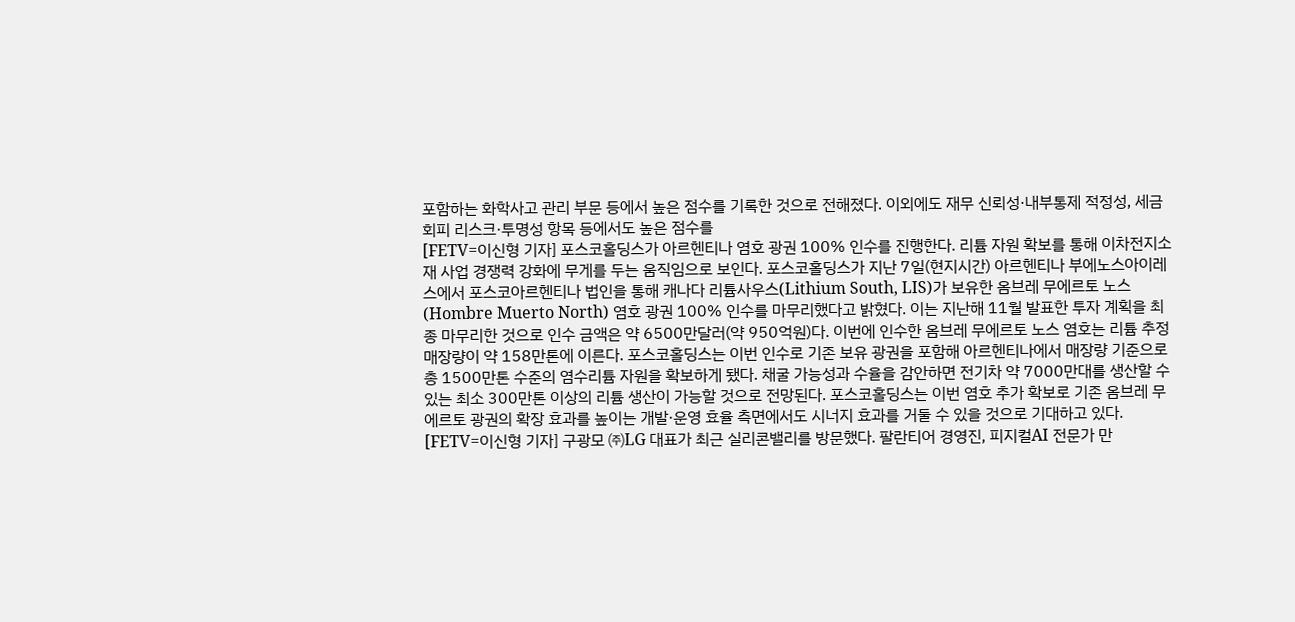포함하는 화학사고 관리 부문 등에서 높은 점수를 기록한 것으로 전해졌다. 이외에도 재무 신뢰성·내부통제 적정성, 세금 회피 리스크·투명성 항목 등에서도 높은 점수를
[FETV=이신형 기자] 포스코홀딩스가 아르헨티나 염호 광권 100% 인수를 진행한다. 리튬 자원 확보를 통해 이차전지소재 사업 경쟁력 강화에 무게를 두는 움직임으로 보인다. 포스코홀딩스가 지난 7일(현지시간) 아르헨티나 부에노스아이레스에서 포스코아르헨티나 법인을 통해 캐나다 리튬사우스(Lithium South, LIS)가 보유한 옴브레 무에르토 노스(Hombre Muerto North) 염호 광권 100% 인수를 마무리했다고 밝혔다. 이는 지난해 11월 발표한 투자 계획을 최종 마무리한 것으로 인수 금액은 약 6500만달러(약 950억원)다. 이번에 인수한 옴브레 무에르토 노스 염호는 리튬 추정 매장량이 약 158만톤에 이른다. 포스코홀딩스는 이번 인수로 기존 보유 광권을 포함해 아르헨티나에서 매장량 기준으로 총 1500만톤 수준의 염수리튬 자원을 확보하게 됐다. 채굴 가능성과 수율을 감안하면 전기차 약 7000만대를 생산할 수 있는 최소 300만톤 이상의 리튬 생산이 가능할 것으로 전망된다. 포스코홀딩스는 이번 염호 추가 확보로 기존 옴브레 무에르토 광권의 확장 효과를 높이는 개발·운영 효율 측면에서도 시너지 효과를 거둘 수 있을 것으로 기대하고 있다.
[FETV=이신형 기자] 구광모 ㈜LG 대표가 최근 실리콘밸리를 방문했다. 팔란티어 경영진, 피지컬AI 전문가 만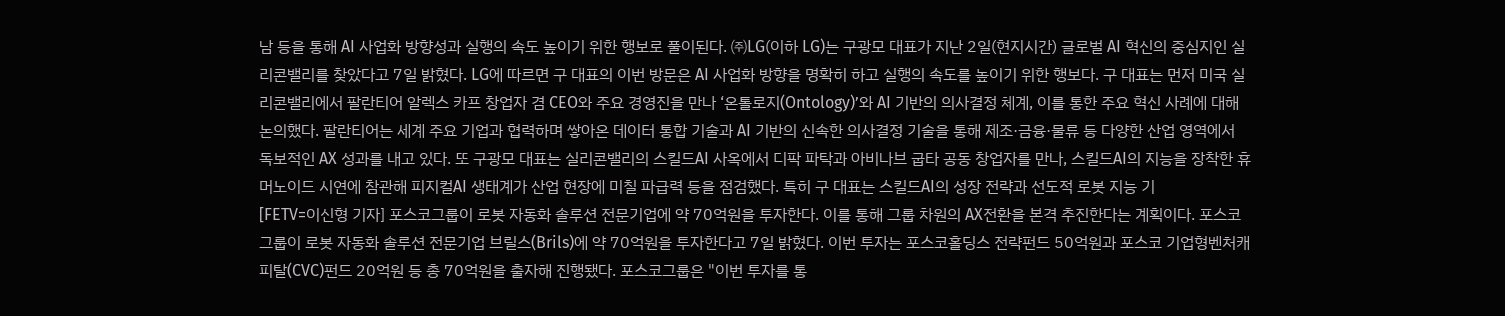남 등을 통해 AI 사업화 방향성과 실행의 속도 높이기 위한 행보로 풀이된다. ㈜LG(이하 LG)는 구광모 대표가 지난 2일(현지시간) 글로벌 AI 혁신의 중심지인 실리콘밸리를 찾았다고 7일 밝혔다. LG에 따르면 구 대표의 이번 방문은 AI 사업화 방향을 명확히 하고 실행의 속도를 높이기 위한 행보다. 구 대표는 먼저 미국 실리콘밸리에서 팔란티어 알렉스 카프 창업자 겸 CEO와 주요 경영진을 만나 ‘온톨로지(Ontology)’와 AI 기반의 의사결정 체계, 이를 통한 주요 혁신 사례에 대해 논의했다. 팔란티어는 세계 주요 기업과 협력하며 쌓아온 데이터 통합 기술과 AI 기반의 신속한 의사결정 기술을 통해 제조·금융·물류 등 다양한 산업 영역에서 독보적인 AX 성과를 내고 있다. 또 구광모 대표는 실리콘밸리의 스킬드AI 사옥에서 디팍 파탁과 아비나브 굽타 공동 창업자를 만나, 스킬드AI의 지능을 장착한 휴머노이드 시연에 참관해 피지컬AI 생태계가 산업 현장에 미칠 파급력 등을 점검했다. 특히 구 대표는 스킬드AI의 성장 전략과 선도적 로봇 지능 기
[FETV=이신형 기자] 포스코그룹이 로봇 자동화 솔루션 전문기업에 약 70억원을 투자한다. 이를 통해 그룹 차원의 AX전환을 본격 추진한다는 계획이다. 포스코그룹이 로봇 자동화 솔루션 전문기업 브릴스(Brils)에 약 70억원을 투자한다고 7일 밝혔다. 이번 투자는 포스코홀딩스 전략펀드 50억원과 포스코 기업형벤처캐피탈(CVC)펀드 20억원 등 총 70억원을 출자해 진행됐다. 포스코그룹은 "이번 투자를 통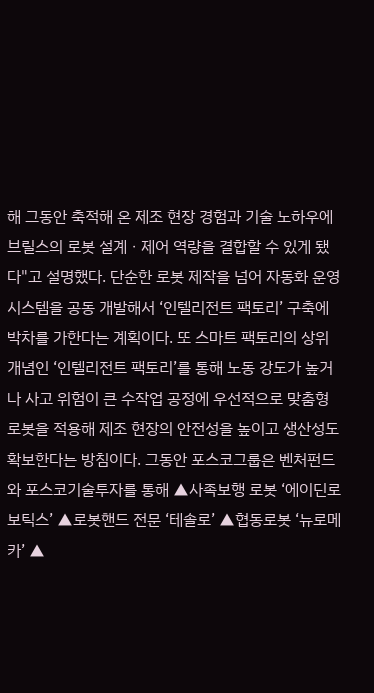해 그동안 축적해 온 제조 현장 경험과 기술 노하우에 브릴스의 로봇 설계ㆍ제어 역량을 결합할 수 있게 됐다"고 설명했다. 단순한 로봇 제작을 넘어 자동화 운영 시스템을 공동 개발해서 ‘인텔리전트 팩토리’ 구축에 박차를 가한다는 계획이다. 또 스마트 팩토리의 상위 개념인 ‘인텔리전트 팩토리’를 통해 노동 강도가 높거나 사고 위험이 큰 수작업 공정에 우선적으로 맞춤형 로봇을 적용해 제조 현장의 안전성을 높이고 생산성도 확보한다는 방침이다. 그동안 포스코그룹은 벤처펀드와 포스코기술투자를 통해 ▲사족보행 로봇 ‘에이딘로보틱스’ ▲로봇핸드 전문 ‘테솔로’ ▲협동로봇 ‘뉴로메카’ ▲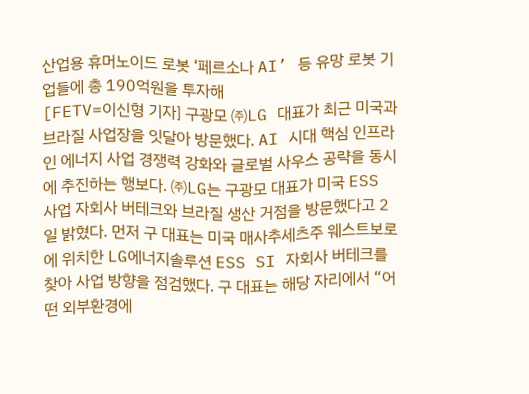산업용 휴머노이드 로봇 ‘페르소나 AI’ 등 유망 로봇 기업들에 총 190억원을 투자해
[FETV=이신형 기자] 구광모 ㈜LG 대표가 최근 미국과 브라질 사업장을 잇달아 방문했다. AI 시대 핵심 인프라인 에너지 사업 경쟁력 강화와 글로벌 사우스 공략을 동시에 추진하는 행보다. ㈜LG는 구광모 대표가 미국 ESS 사업 자회사 버테크와 브라질 생산 거점을 방문했다고 2일 밝혔다. 먼저 구 대표는 미국 매사추세츠주 웨스트보로에 위치한 LG에너지솔루션 ESS SI 자회사 버테크를 찾아 사업 방향을 점검했다. 구 대표는 해당 자리에서 “어떤 외부환경에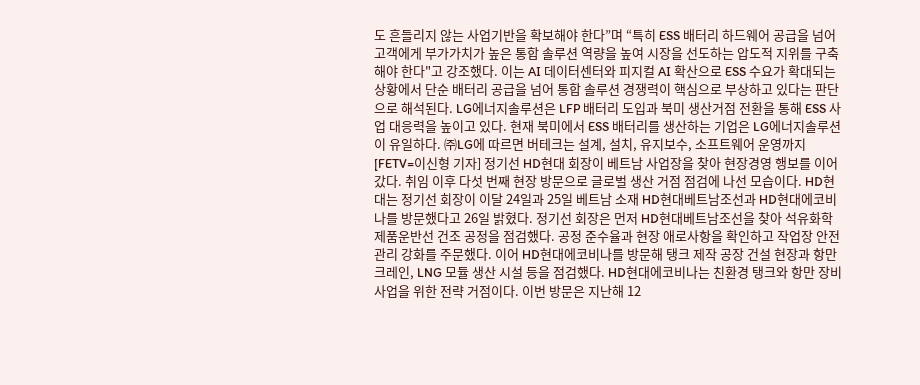도 흔들리지 않는 사업기반을 확보해야 한다”며 “특히 ESS 배터리 하드웨어 공급을 넘어 고객에게 부가가치가 높은 통합 솔루션 역량을 높여 시장을 선도하는 압도적 지위를 구축해야 한다"고 강조했다. 이는 AI 데이터센터와 피지컬 AI 확산으로 ESS 수요가 확대되는 상황에서 단순 배터리 공급을 넘어 통합 솔루션 경쟁력이 핵심으로 부상하고 있다는 판단으로 해석된다. LG에너지솔루션은 LFP 배터리 도입과 북미 생산거점 전환을 통해 ESS 사업 대응력을 높이고 있다. 현재 북미에서 ESS 배터리를 생산하는 기업은 LG에너지솔루션이 유일하다. ㈜LG에 따르면 버테크는 설계, 설치, 유지보수, 소프트웨어 운영까지
[FETV=이신형 기자] 정기선 HD현대 회장이 베트남 사업장을 찾아 현장경영 행보를 이어갔다. 취임 이후 다섯 번째 현장 방문으로 글로벌 생산 거점 점검에 나선 모습이다. HD현대는 정기선 회장이 이달 24일과 25일 베트남 소재 HD현대베트남조선과 HD현대에코비나를 방문했다고 26일 밝혔다. 정기선 회장은 먼저 HD현대베트남조선을 찾아 석유화학제품운반선 건조 공정을 점검했다. 공정 준수율과 현장 애로사항을 확인하고 작업장 안전 관리 강화를 주문했다. 이어 HD현대에코비나를 방문해 탱크 제작 공장 건설 현장과 항만 크레인, LNG 모듈 생산 시설 등을 점검했다. HD현대에코비나는 친환경 탱크와 항만 장비 사업을 위한 전략 거점이다. 이번 방문은 지난해 12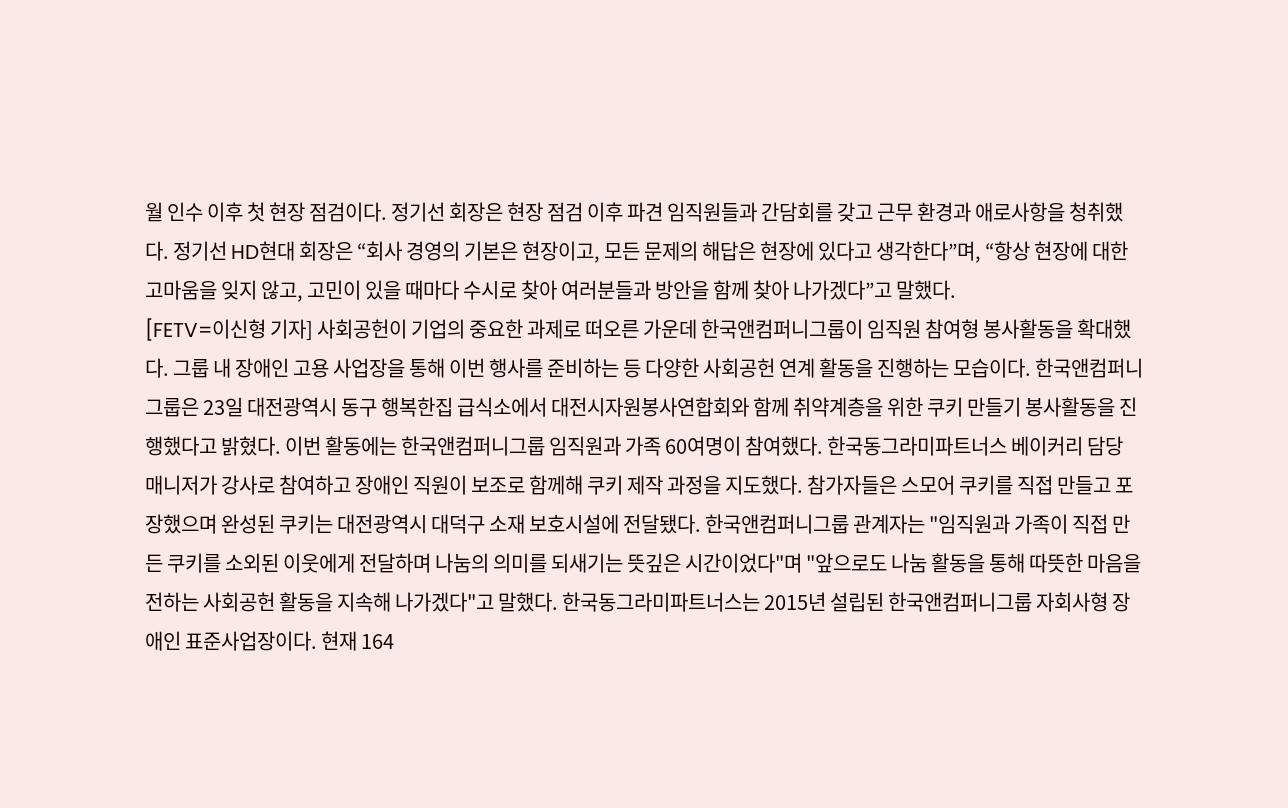월 인수 이후 첫 현장 점검이다. 정기선 회장은 현장 점검 이후 파견 임직원들과 간담회를 갖고 근무 환경과 애로사항을 청취했다. 정기선 HD현대 회장은 “회사 경영의 기본은 현장이고, 모든 문제의 해답은 현장에 있다고 생각한다”며, “항상 현장에 대한 고마움을 잊지 않고, 고민이 있을 때마다 수시로 찾아 여러분들과 방안을 함께 찾아 나가겠다”고 말했다.
[FETV=이신형 기자] 사회공헌이 기업의 중요한 과제로 떠오른 가운데 한국앤컴퍼니그룹이 임직원 참여형 봉사활동을 확대했다. 그룹 내 장애인 고용 사업장을 통해 이번 행사를 준비하는 등 다양한 사회공헌 연계 활동을 진행하는 모습이다. 한국앤컴퍼니그룹은 23일 대전광역시 동구 행복한집 급식소에서 대전시자원봉사연합회와 함께 취약계층을 위한 쿠키 만들기 봉사활동을 진행했다고 밝혔다. 이번 활동에는 한국앤컴퍼니그룹 임직원과 가족 60여명이 참여했다. 한국동그라미파트너스 베이커리 담당 매니저가 강사로 참여하고 장애인 직원이 보조로 함께해 쿠키 제작 과정을 지도했다. 참가자들은 스모어 쿠키를 직접 만들고 포장했으며 완성된 쿠키는 대전광역시 대덕구 소재 보호시설에 전달됐다. 한국앤컴퍼니그룹 관계자는 "임직원과 가족이 직접 만든 쿠키를 소외된 이웃에게 전달하며 나눔의 의미를 되새기는 뜻깊은 시간이었다"며 "앞으로도 나눔 활동을 통해 따뜻한 마음을 전하는 사회공헌 활동을 지속해 나가겠다"고 말했다. 한국동그라미파트너스는 2015년 설립된 한국앤컴퍼니그룹 자회사형 장애인 표준사업장이다. 현재 164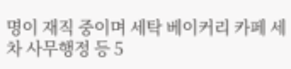명이 재직 중이며 세탁 베이커리 카페 세차 사무행정 등 5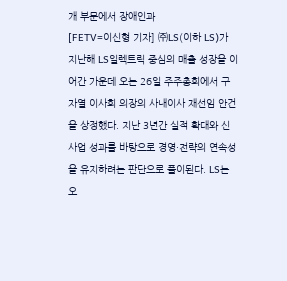개 부문에서 장애인과
[FETV=이신형 기자] ㈜LS(이하 LS)가 지난해 LS일렉트릭 중심의 매출 성장을 이어간 가운데 오는 26일 주주총회에서 구자열 이사회 의장의 사내이사 재선임 안건을 상정했다. 지난 3년간 실적 확대와 신사업 성과를 바탕으로 경영·전략의 연속성을 유지하려는 판단으로 풀이된다. LS는 오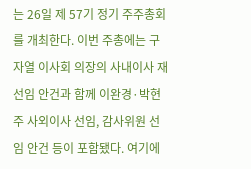는 26일 제 57기 정기 주주총회를 개최한다. 이번 주총에는 구자열 이사회 의장의 사내이사 재선임 안건과 함께 이완경·박현주 사외이사 선임, 감사위원 선임 안건 등이 포함됐다. 여기에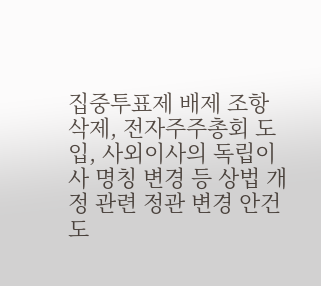집중투표제 배제 조항 삭제, 전자주주총회 도입, 사외이사의 독립이사 명칭 변경 등 상법 개정 관련 정관 변경 안건도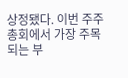상정됐다. 이번 주주총회에서 가장 주목되는 부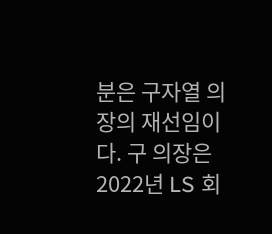분은 구자열 의장의 재선임이다. 구 의장은 2022년 LS 회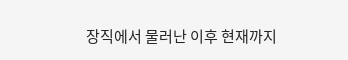장직에서 물러난 이후 현재까지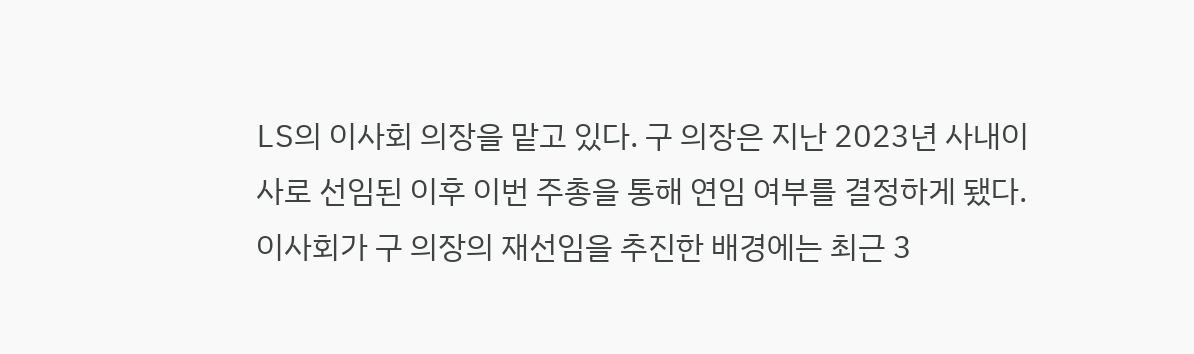LS의 이사회 의장을 맡고 있다. 구 의장은 지난 2023년 사내이사로 선임된 이후 이번 주총을 통해 연임 여부를 결정하게 됐다. 이사회가 구 의장의 재선임을 추진한 배경에는 최근 3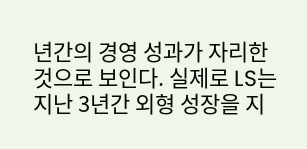년간의 경영 성과가 자리한 것으로 보인다. 실제로 LS는 지난 3년간 외형 성장을 지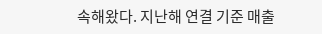속해왔다. 지난해 연결 기준 매출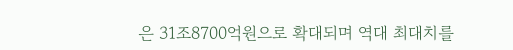은 31조8700억원으로 확대되며 역대 최대치를